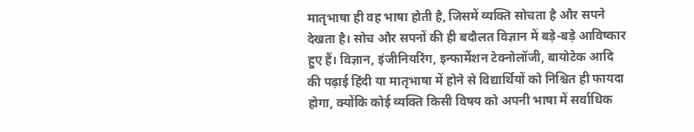मातृभाषा ही वह भाषा होती है, जिसमें व्यक्ति सोचता है और सपने देखता है। सोच और सपनों की ही बदौलत विज्ञान में बड़े-बड़े आविष्कार हुए हैं। विज्ञान, इंजीनियरिंग, इन्फार्मेशन टेक्नोलॉजी, बायोटेक आदि की पढ़ाई हिंदी या मातृभाषा में होने से विद्यार्थियों को निश्चित ही फायदा होगा, क्योंकि कोई व्यक्ति किसी विषय को अपनी भाषा में सर्वाधिक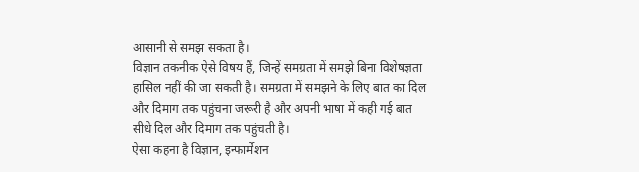आसानी से समझ सकता है।
विज्ञान तकनीक ऐसे विषय हैं, जिन्हें समग्रता में समझे बिना विशेषज्ञता हासिल नहीं की जा सकती है। समग्रता में समझने के लिए बात का दिल और दिमाग तक पहुंचना जरूरी है और अपनी भाषा में कही गई बात सीधे दिल और दिमाग तक पहुंचती है।
ऐसा कहना है विज्ञान, इन्फार्मेशन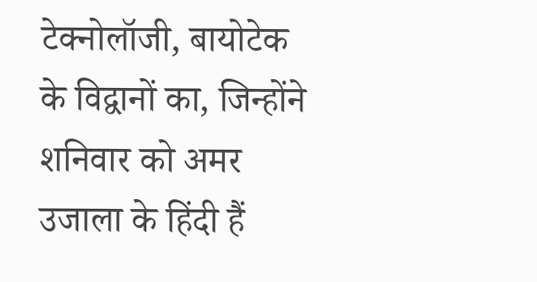टेक्नोलॉजी, बायोटेक के विद्वानों का, जिन्होंने शनिवार को अमर उजाला के हिंदी हैं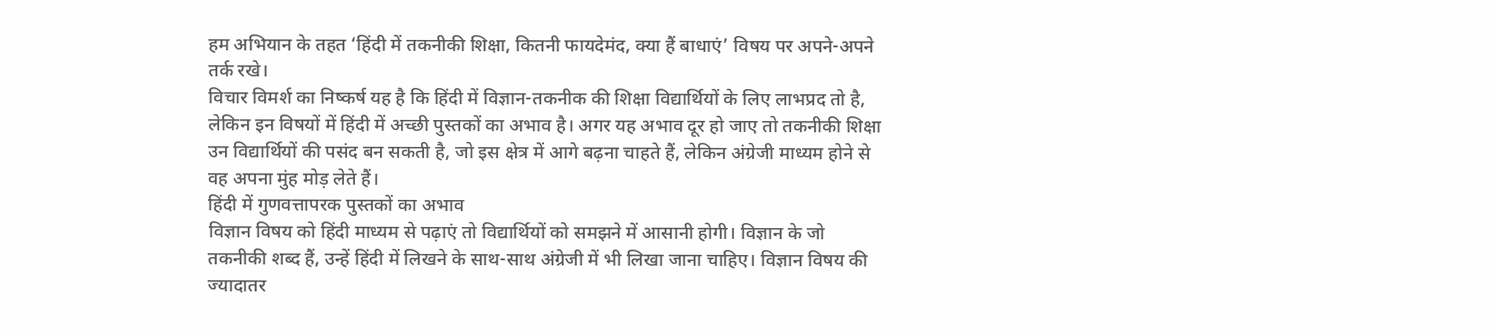हम अभियान के तहत ‘हिंदी में तकनीकी शिक्षा, कितनी फायदेमंद, क्या हैं बाधाएं’ विषय पर अपने-अपने तर्क रखे।
विचार विमर्श का निष्कर्ष यह है कि हिंदी में विज्ञान-तकनीक की शिक्षा विद्यार्थियों के लिए लाभप्रद तो है, लेकिन इन विषयों में हिंदी में अच्छी पुस्तकों का अभाव है। अगर यह अभाव दूर हो जाए तो तकनीकी शिक्षा उन विद्यार्थियों की पसंद बन सकती है, जो इस क्षेत्र में आगे बढ़ना चाहते हैं, लेकिन अंग्रेजी माध्यम होने से वह अपना मुंह मोड़ लेते हैं।
हिंदी में गुणवत्तापरक पुस्तकों का अभाव
विज्ञान विषय को हिंदी माध्यम से पढ़ाएं तो विद्यार्थियों को समझने में आसानी होगी। विज्ञान के जो तकनीकी शब्द हैं, उन्हें हिंदी में लिखने के साथ-साथ अंग्रेजी में भी लिखा जाना चाहिए। विज्ञान विषय की ज्यादातर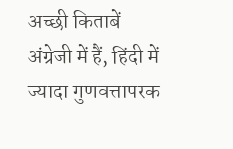अच्छी किताबें अंग्रेजी में हैं, हिंदी में ज्यादा गुणवत्तापरक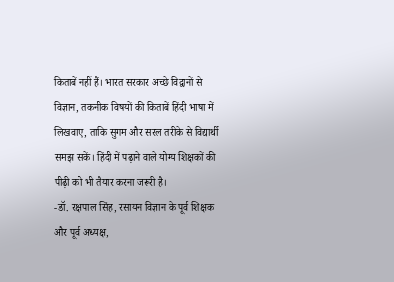किताबें नहीं हैं। भारत सरकार अच्छे विद्वानों से विज्ञान, तकनीक विषयों की किताबें हिंदी भाषा में लिखवाए, ताकि सुगम और सरल तरीके से विद्यार्थी समझ सकें। हिंदी में पढ़ाने वाले योग्य शिक्षकों की पीढ़ी को भी तैयार करना जरूरी है।
-डॉ. रक्षपाल सिंह, रसायन विज्ञान के पूर्व शिक्षक और पूर्व अध्यक्ष,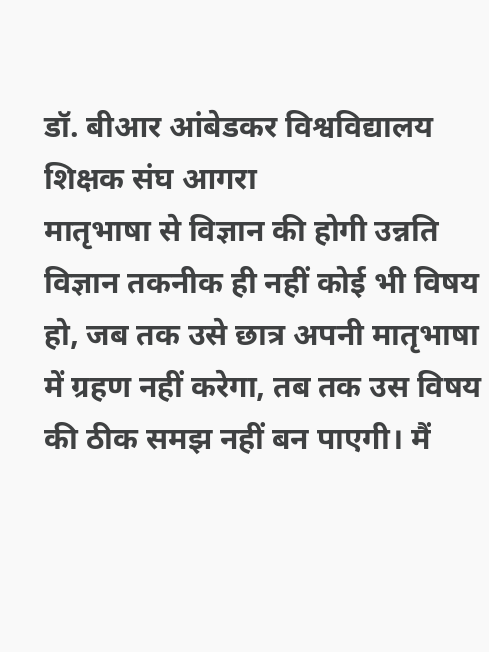डॉ. बीआर आंबेडकर विश्वविद्यालय शिक्षक संघ आगरा
मातृभाषा से विज्ञान की होगी उन्नति
विज्ञान तकनीक ही नहीं कोई भी विषय हो, जब तक उसे छात्र अपनी मातृभाषा में ग्रहण नहीं करेगा, तब तक उस विषय की ठीक समझ नहीं बन पाएगी। मैं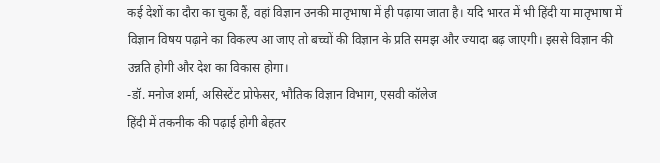कई देशों का दौरा का चुका हैं, वहां विज्ञान उनकी मातृभाषा में ही पढ़ाया जाता है। यदि भारत में भी हिंदी या मातृभाषा में विज्ञान विषय पढ़ाने का विकल्प आ जाए तो बच्चों की विज्ञान के प्रति समझ और ज्यादा बढ़ जाएगी। इससे विज्ञान की उन्नति होगी और देश का विकास होगा।
-डॉ. मनोज शर्मा, असिस्टेंट प्रोफेसर, भौतिक विज्ञान विभाग, एसवी कॉलेज
हिंदी में तकनीक की पढ़ाई होगी बेहतर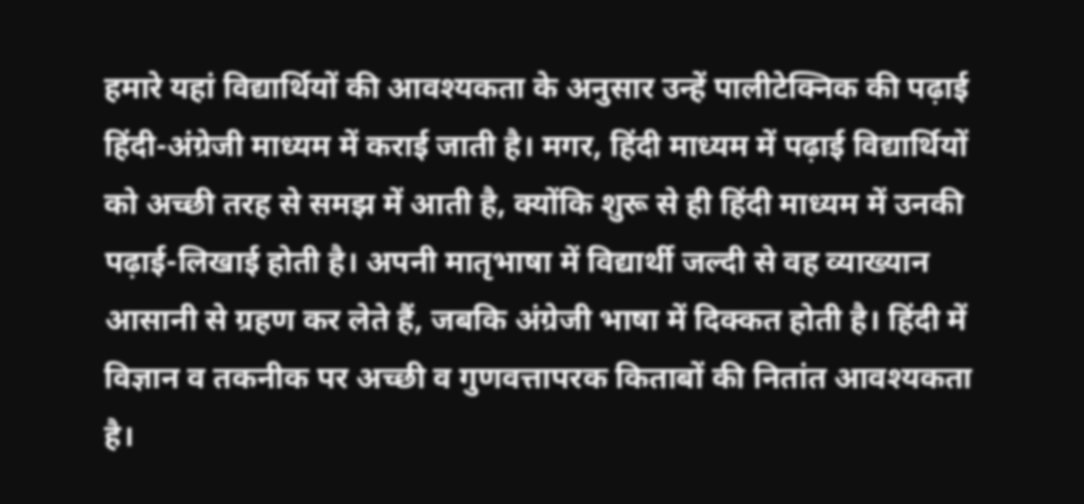हमारे यहां विद्यार्थियों की आवश्यकता के अनुसार उन्हें पालीटेक्निक की पढ़ाई हिंदी-अंग्रेजी माध्यम में कराई जाती है। मगर, हिंदी माध्यम में पढ़ाई विद्यार्थियों को अच्छी तरह से समझ में आती है, क्योंकि शुरू से ही हिंदी माध्यम में उनकी पढ़ाई-लिखाई होती है। अपनी मातृभाषा में विद्यार्थी जल्दी से वह व्याख्यान आसानी से ग्रहण कर लेते हैं, जबकि अंग्रेजी भाषा में दिक्कत होती है। हिंदी में विज्ञान व तकनीक पर अच्छी व गुणवत्तापरक किताबों की नितांत आवश्यकता है।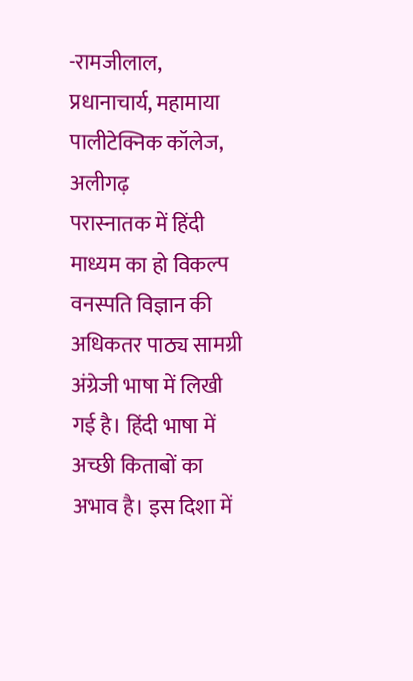-रामजीलाल, प्रधानाचार्य, महामाया पालीटेक्निक कॉलेज, अलीगढ़
परास्नातक में हिंदी माध्यम का हो विकल्प
वनस्पति विज्ञान की अधिकतर पाठ्य सामग्री अंग्रेजी भाषा में लिखी गई है। हिंदी भाषा में अच्छी किताबों का अभाव है। इस दिशा में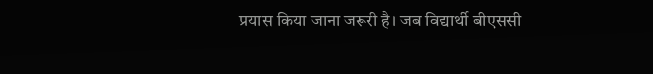प्रयास किया जाना जरूरी है। जब विद्यार्थी बीएससी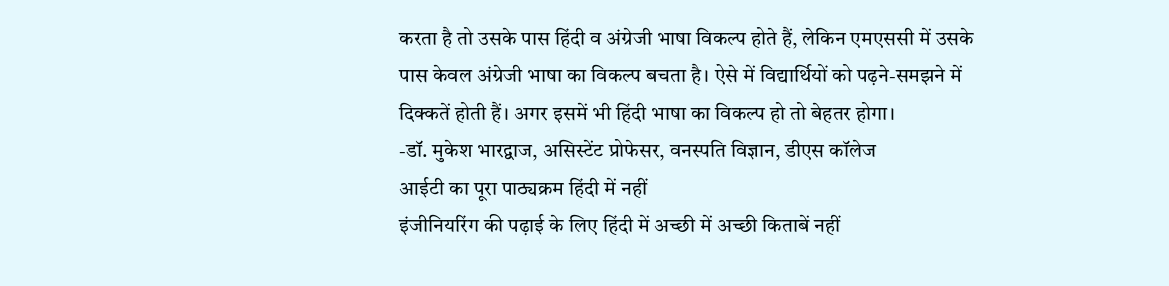करता है तो उसके पास हिंदी व अंग्रेजी भाषा विकल्प होते हैं, लेकिन एमएससी में उसके पास केवल अंग्रेजी भाषा का विकल्प बचता है। ऐसे में विद्यार्थियों को पढ़ने-समझने में दिक्कतें होती हैं। अगर इसमें भी हिंदी भाषा का विकल्प हो तो बेहतर होगा।
-डॉ. मुकेश भारद्वाज, असिस्टेंट प्रोफेसर, वनस्पति विज्ञान, डीएस कॉलेज
आईटी का पूरा पाठ्यक्रम हिंदी में नहीं
इंजीनियरिंग की पढ़ाई के लिए हिंदी में अच्छी में अच्छी किताबें नहीं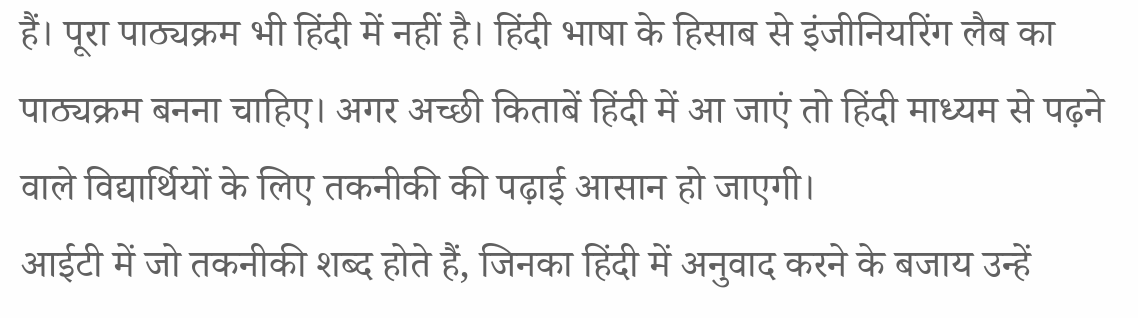हैं। पूरा पाठ्यक्रम भी हिंदी में नहीं है। हिंदी भाषा के हिसाब से इंजीनियरिंग लैब का पाठ्यक्रम बनना चाहिए। अगर अच्छी किताबें हिंदी में आ जाएं तो हिंदी माध्यम से पढ़ने वाले विद्यार्थियों के लिए तकनीकी की पढ़ाई आसान हो जाएगी।
आईटी में जो तकनीकी शब्द होते हैं, जिनका हिंदी में अनुवाद करने के बजाय उन्हें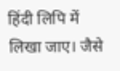हिंदी लिपि में लिखा जाए। जैसे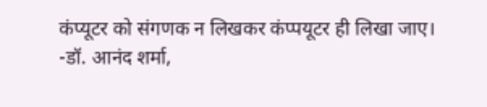कंप्यूटर को संगणक न लिखकर कंप्पयूटर ही लिखा जाए।
-डॉ. आनंद शर्मा,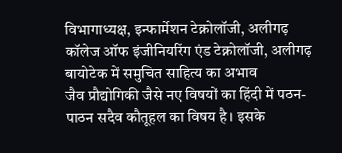विभागाध्यक्ष, इन्फार्मेशन टेक्नोलॉजी, अलीगढ़ कॉलेज ऑफ इंजीनियरिंग एंड टेक्नोलॉजी, अलीगढ़
बायोटेक में समुचित साहित्य का अभाव
जैव प्रौद्योगिकी जैसे नए विषयों का हिंदी में पठन-पाठन सदैव कौतूहल का विषय है। इसके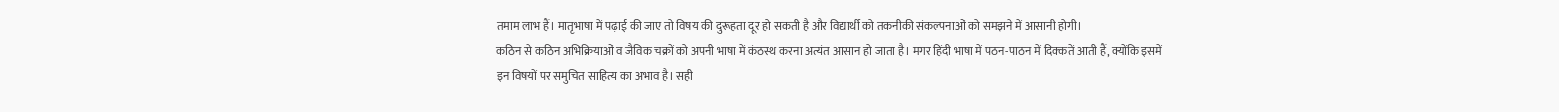तमाम लाभ हैं। मातृभाषा में पढ़ाई की जाए तो विषय की दुरूहता दूर हो सकती है और विद्यार्थी को तकनीकी संकल्पनाओं को समझने में आसानी होगी।
कठिन से कठिन अभिक्रियाओं व जैविक चक्रों को अपनी भाषा में कंठस्थ करना अत्यंत आसान हो जाता है। मगर हिंदी भाषा में पठन-पाठन में दिक्कतें आती हैं, क्योंकि इसमें इन विषयों पर समुचित साहित्य का अभाव है। सही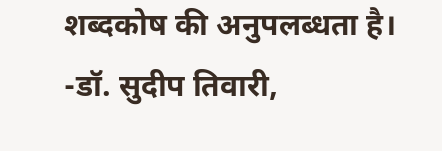शब्दकोष की अनुपलब्धता है।
-डॉ. सुदीप तिवारी,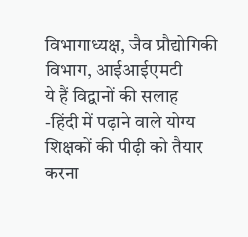विभागाध्यक्ष, जैव प्रौद्योगिकी विभाग, आईआईएमटी
ये हैं विद्वानों की सलाह
-हिंदी में पढ़ाने वाले योग्य शिक्षकों की पीढ़ी को तैयार करना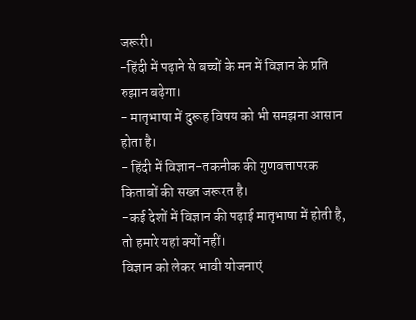जरूरी।
-हिंदी में पढ़ाने से बच्चों के मन में विज्ञान के प्रति रुझान बढ़ेगा।
- मातृभाषा में दुरूह विषय को भी समझना आसान होता है।
- हिंदी में विज्ञान-तकनीक की गुणवत्तापरक किताबों की सख्त जरूरत है।
-कई देशों में विज्ञान की पढ़ाई मातृभाषा में होती है, तो हमारे यहां क्यों नहीं।
विज्ञान को लेकर भावी योजनाएं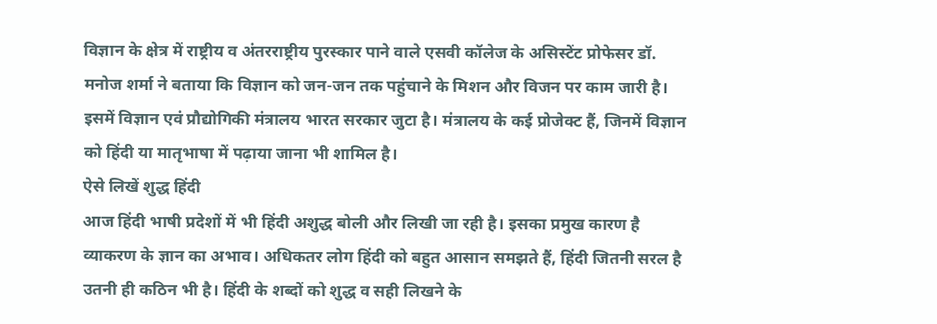विज्ञान के क्षेत्र में राष्ट्रीय व अंतरराष्ट्रीय पुरस्कार पाने वाले एसवी कॉलेज के असिस्टेंट प्रोफेसर डॉ. मनोज शर्मा ने बताया कि विज्ञान को जन-जन तक पहुंचाने के मिशन और विजन पर काम जारी है। इसमें विज्ञान एवं प्रौद्योगिकी मंत्रालय भारत सरकार जुटा है। मंत्रालय के कई प्रोजेक्ट हैं, जिनमें विज्ञान को हिंदी या मातृभाषा में पढ़ाया जाना भी शामिल है।
ऐसे लिखें शुद्ध हिंदी
आज हिंदी भाषी प्रदेशों में भी हिंदी अशुद्ध बोली और लिखी जा रही है। इसका प्रमुख कारण है व्याकरण के ज्ञान का अभाव। अधिकतर लोग हिंदी को बहुत आसान समझते हैं, हिंदी जितनी सरल है उतनी ही कठिन भी है। हिंदी के शब्दों को शुद्ध व सही लिखने के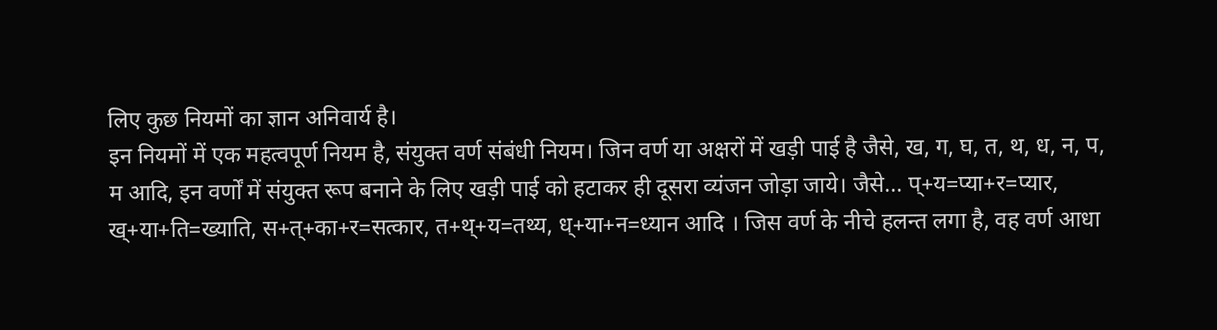लिए कुछ नियमों का ज्ञान अनिवार्य है।
इन नियमों में एक महत्वपूर्ण नियम है, संयुक्त वर्ण संबंधी नियम। जिन वर्ण या अक्षरों में खड़ी पाई है जैसे, ख, ग, घ, त, थ, ध, न, प, म आदि, इन वर्णों में संयुक्त रूप बनाने के लिए खड़ी पाई को हटाकर ही दूसरा व्यंजन जोड़ा जाये। जैसे... प्+य=प्या+र=प्यार, ख्+या+ति=ख्याति, स+त्+का+र=सत्कार, त+थ्+य=तथ्य, ध्+या+न=ध्यान आदि । जिस वर्ण के नीचे हलन्त लगा है, वह वर्ण आधा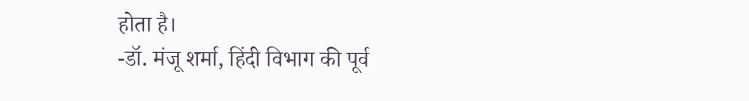होता है।
-डॉ. मंजू शर्मा, हिंदी विभाग की पूर्व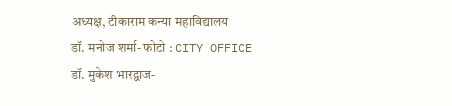अध्यक्ष, टीकाराम कन्या महाविद्यालय
डॉ. मनोज शर्मा- फोटो : CITY OFFICE
डॉ. मुकेश भारद्वाज-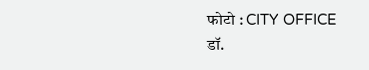फोटो : CITY OFFICE
डॉ.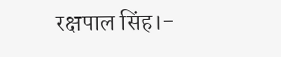रक्षपाल सिंह।-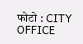फोटो : CITY OFFICE